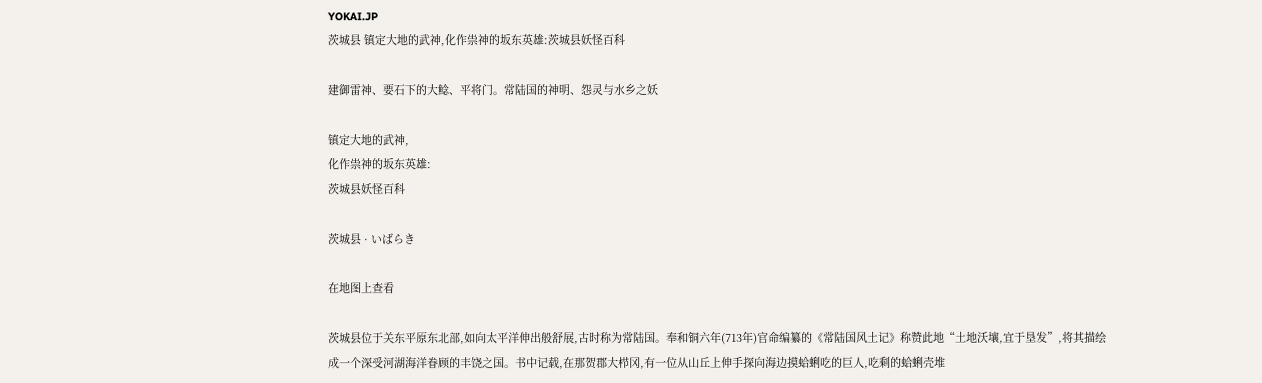YOKAI.JP
茨城县 镇定大地的武神,化作祟神的坂东英雄:茨城县妖怪百科

建御雷神、要石下的大鲶、平将门。常陆国的神明、怨灵与水乡之妖

镇定大地的武神,
化作祟神的坂东英雄:
茨城县妖怪百科

茨城县 · いばらき

在地图上查看

茨城县位于关东平原东北部,如向太平洋伸出般舒展,古时称为常陆国。奉和铜六年(713年)官命编纂的《常陆国风土记》称赞此地“土地沃壤,宜于垦发”,将其描绘成一个深受河湖海洋眷顾的丰饶之国。书中记载,在那贺郡大栉冈,有一位从山丘上伸手探向海边摸蛤蜊吃的巨人,吃剩的蛤蜊壳堆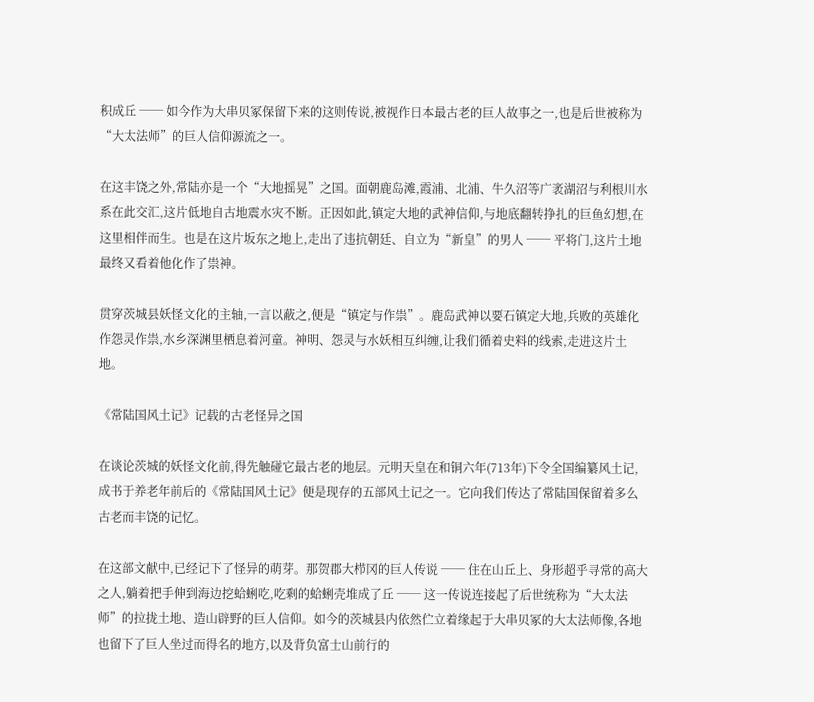积成丘 ── 如今作为大串贝冢保留下来的这则传说,被视作日本最古老的巨人故事之一,也是后世被称为“大太法师”的巨人信仰源流之一。

在这丰饶之外,常陆亦是一个“大地摇晃”之国。面朝鹿岛滩,霞浦、北浦、牛久沼等广袤湖沼与利根川水系在此交汇,这片低地自古地震水灾不断。正因如此,镇定大地的武神信仰,与地底翻转挣扎的巨鱼幻想,在这里相伴而生。也是在这片坂东之地上,走出了违抗朝廷、自立为“新皇”的男人 ── 平将门,这片土地最终又看着他化作了祟神。

贯穿茨城县妖怪文化的主轴,一言以蔽之,便是“镇定与作祟”。鹿岛武神以要石镇定大地,兵败的英雄化作怨灵作祟,水乡深渊里栖息着河童。神明、怨灵与水妖相互纠缠,让我们循着史料的线索,走进这片土地。

《常陆国风土记》记载的古老怪异之国

在谈论茨城的妖怪文化前,得先触碰它最古老的地层。元明天皇在和铜六年(713年)下令全国编纂风土记,成书于养老年前后的《常陆国风土记》便是现存的五部风土记之一。它向我们传达了常陆国保留着多么古老而丰饶的记忆。

在这部文献中,已经记下了怪异的萌芽。那贺郡大栉冈的巨人传说 ── 住在山丘上、身形超乎寻常的高大之人,躺着把手伸到海边挖蛤蜊吃,吃剩的蛤蜊壳堆成了丘 ── 这一传说连接起了后世统称为“大太法师”的拉拢土地、造山辟野的巨人信仰。如今的茨城县内依然伫立着缘起于大串贝冢的大太法师像,各地也留下了巨人坐过而得名的地方,以及背负富士山前行的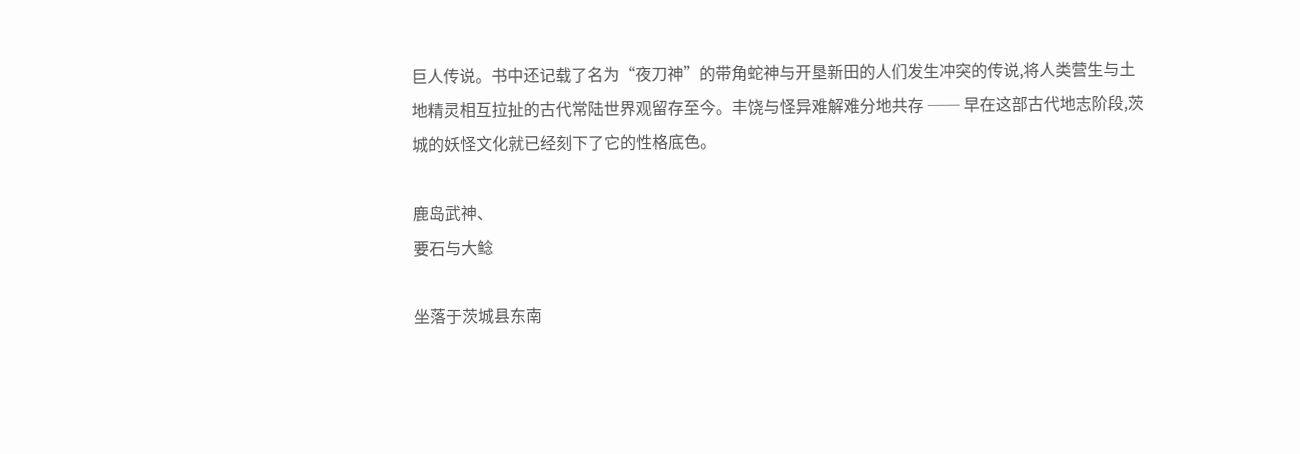巨人传说。书中还记载了名为“夜刀神”的带角蛇神与开垦新田的人们发生冲突的传说,将人类营生与土地精灵相互拉扯的古代常陆世界观留存至今。丰饶与怪异难解难分地共存 ── 早在这部古代地志阶段,茨城的妖怪文化就已经刻下了它的性格底色。

鹿岛武神、
要石与大鲶

坐落于茨城县东南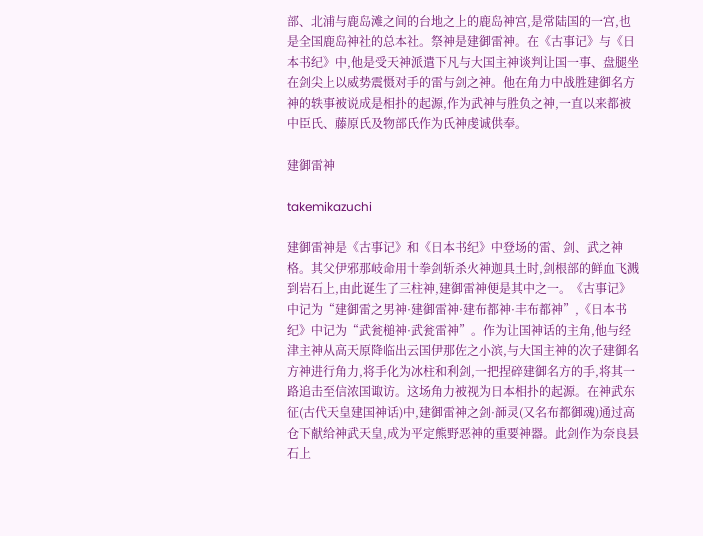部、北浦与鹿岛滩之间的台地之上的鹿岛神宫,是常陆国的一宫,也是全国鹿岛神社的总本社。祭神是建御雷神。在《古事记》与《日本书纪》中,他是受天神派遣下凡与大国主神谈判让国一事、盘腿坐在剑尖上以威势震慑对手的雷与剑之神。他在角力中战胜建御名方神的轶事被说成是相扑的起源,作为武神与胜负之神,一直以来都被中臣氏、藤原氏及物部氏作为氏神虔诚供奉。

建御雷神

takemikazuchi

建御雷神是《古事记》和《日本书纪》中登场的雷、剑、武之神格。其父伊邪那岐命用十拳剑斩杀火神迦具土时,剑根部的鲜血飞溅到岩石上,由此诞生了三柱神,建御雷神便是其中之一。《古事记》中记为“建御雷之男神·建御雷神·建布都神·丰布都神”,《日本书纪》中记为“武瓮槌神·武瓮雷神”。作为让国神话的主角,他与经津主神从高天原降临出云国伊那佐之小滨,与大国主神的次子建御名方神进行角力,将手化为冰柱和利剑,一把捏碎建御名方的手,将其一路追击至信浓国诹访。这场角力被视为日本相扑的起源。在神武东征(古代天皇建国神话)中,建御雷神之剑·韴灵(又名布都御魂)通过高仓下献给神武天皇,成为平定熊野恶神的重要神器。此剑作为奈良县石上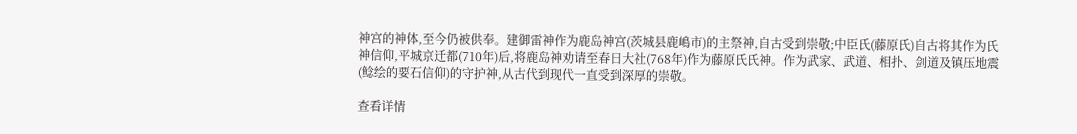神宫的神体,至今仍被供奉。建御雷神作为鹿岛神宫(茨城县鹿嶋市)的主祭神,自古受到崇敬;中臣氏(藤原氏)自古将其作为氏神信仰,平城京迁都(710年)后,将鹿岛神劝请至春日大社(768年)作为藤原氏氏神。作为武家、武道、相扑、剑道及镇压地震(鲶绘的要石信仰)的守护神,从古代到现代一直受到深厚的崇敬。

查看详情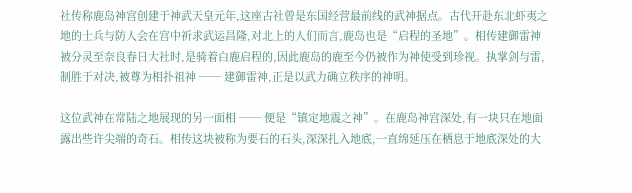社传称鹿岛神宫创建于神武天皇元年,这座古社曾是东国经营最前线的武神据点。古代开赴东北虾夷之地的士兵与防人会在宫中祈求武运昌隆,对北上的人们而言,鹿岛也是“启程的圣地”。相传建御雷神被分灵至奈良春日大社时,是骑着白鹿启程的,因此鹿岛的鹿至今仍被作为神使受到珍视。执掌剑与雷,制胜于对决,被尊为相扑祖神 ── 建御雷神,正是以武力确立秩序的神明。

这位武神在常陆之地展现的另一面相 ── 便是“镇定地震之神”。在鹿岛神宫深处,有一块只在地面露出些许尖端的奇石。相传这块被称为要石的石头,深深扎入地底,一直绵延压在栖息于地底深处的大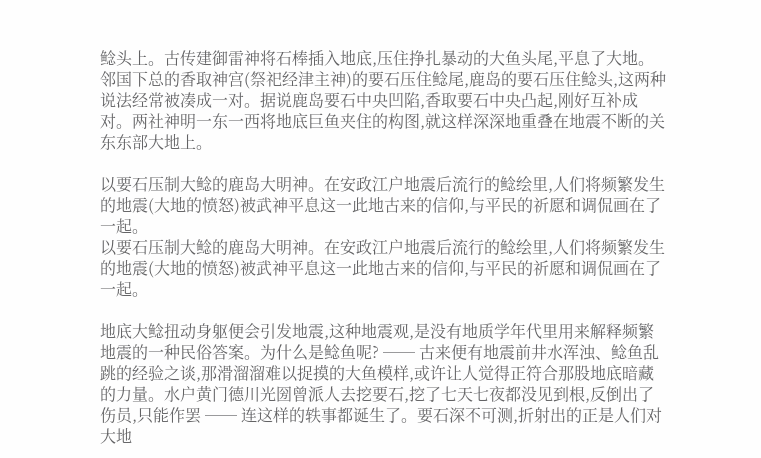鲶头上。古传建御雷神将石棒插入地底,压住挣扎暴动的大鱼头尾,平息了大地。邻国下总的香取神宫(祭祀经津主神)的要石压住鲶尾,鹿岛的要石压住鲶头,这两种说法经常被凑成一对。据说鹿岛要石中央凹陷,香取要石中央凸起,刚好互补成对。两社神明一东一西将地底巨鱼夹住的构图,就这样深深地重叠在地震不断的关东东部大地上。

以要石压制大鲶的鹿岛大明神。在安政江户地震后流行的鲶绘里,人们将频繁发生的地震(大地的愤怒)被武神平息这一此地古来的信仰,与平民的祈愿和调侃画在了一起。
以要石压制大鲶的鹿岛大明神。在安政江户地震后流行的鲶绘里,人们将频繁发生的地震(大地的愤怒)被武神平息这一此地古来的信仰,与平民的祈愿和调侃画在了一起。

地底大鲶扭动身躯便会引发地震,这种地震观,是没有地质学年代里用来解释频繁地震的一种民俗答案。为什么是鲶鱼呢? ── 古来便有地震前井水浑浊、鲶鱼乱跳的经验之谈,那滑溜溜难以捉摸的大鱼模样,或许让人觉得正符合那股地底暗藏的力量。水户黄门德川光圀曾派人去挖要石,挖了七天七夜都没见到根,反倒出了伤员,只能作罢 ── 连这样的轶事都诞生了。要石深不可测,折射出的正是人们对大地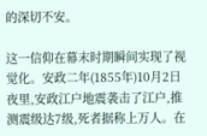的深切不安。

这一信仰在幕末时期瞬间实现了视觉化。安政二年(1855年)10月2日夜里,安政江户地震袭击了江户,推测震级达7级,死者据称上万人。在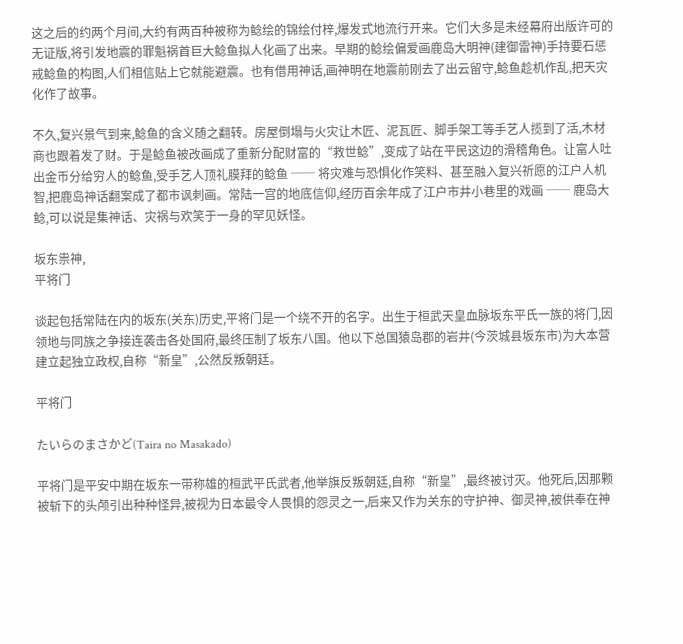这之后的约两个月间,大约有两百种被称为鲶绘的锦绘付梓,爆发式地流行开来。它们大多是未经幕府出版许可的无证版,将引发地震的罪魁祸首巨大鲶鱼拟人化画了出来。早期的鲶绘偏爱画鹿岛大明神(建御雷神)手持要石惩戒鲶鱼的构图,人们相信贴上它就能避震。也有借用神话,画神明在地震前刚去了出云留守,鲶鱼趁机作乱,把天灾化作了故事。

不久,复兴景气到来,鲶鱼的含义随之翻转。房屋倒塌与火灾让木匠、泥瓦匠、脚手架工等手艺人揽到了活,木材商也跟着发了财。于是鲶鱼被改画成了重新分配财富的“救世鲶”,变成了站在平民这边的滑稽角色。让富人吐出金币分给穷人的鲶鱼,受手艺人顶礼膜拜的鲶鱼 ── 将灾难与恐惧化作笑料、甚至融入复兴祈愿的江户人机智,把鹿岛神话翻案成了都市讽刺画。常陆一宫的地底信仰,经历百余年成了江户市井小巷里的戏画 ── 鹿岛大鲶,可以说是集神话、灾祸与欢笑于一身的罕见妖怪。

坂东祟神,
平将门

谈起包括常陆在内的坂东(关东)历史,平将门是一个绕不开的名字。出生于桓武天皇血脉坂东平氏一族的将门,因领地与同族之争接连袭击各处国府,最终压制了坂东八国。他以下总国猿岛郡的岩井(今茨城县坂东市)为大本营建立起独立政权,自称“新皇”,公然反叛朝廷。

平将门

たいらのまさかど(Taira no Masakado)

平将门是平安中期在坂东一带称雄的桓武平氏武者,他举旗反叛朝廷,自称“新皇”,最终被讨灭。他死后,因那颗被斩下的头颅引出种种怪异,被视为日本最令人畏惧的怨灵之一,后来又作为关东的守护神、御灵神,被供奉在神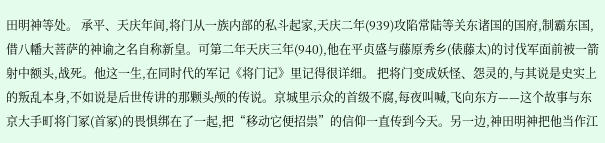田明神等处。 承平、天庆年间,将门从一族内部的私斗起家,天庆二年(939)攻陷常陆等关东诸国的国府,制霸东国,借八幡大菩萨的神谕之名自称新皇。可第二年天庆三年(940),他在平贞盛与藤原秀乡(俵藤太)的讨伐军面前被一箭射中额头,战死。他这一生,在同时代的军记《将门记》里记得很详细。 把将门变成妖怪、怨灵的,与其说是史实上的叛乱本身,不如说是后世传讲的那颗头颅的传说。京城里示众的首级不腐,每夜叫喊,飞向东方——这个故事与东京大手町将门冢(首冢)的畏惧绑在了一起,把“移动它便招祟”的信仰一直传到今天。另一边,神田明神把他当作江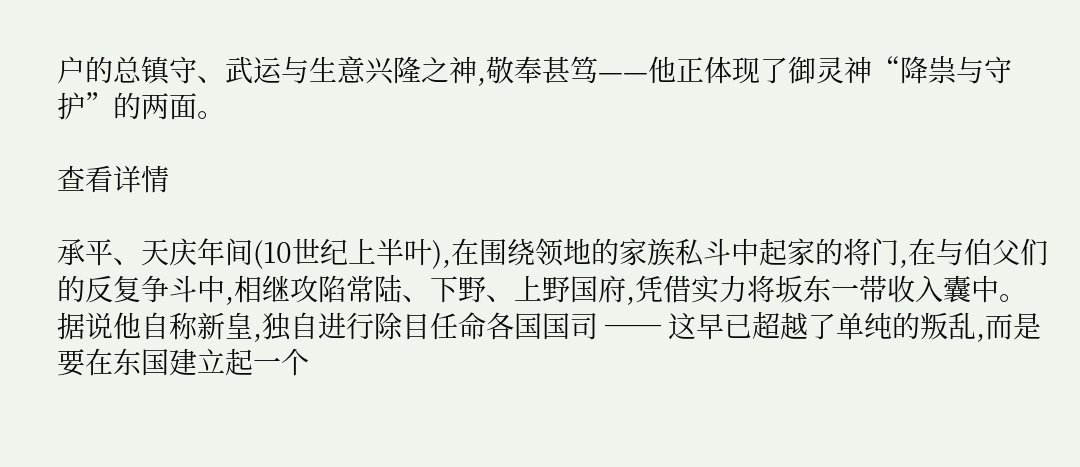户的总镇守、武运与生意兴隆之神,敬奉甚笃——他正体现了御灵神“降祟与守护”的两面。

查看详情

承平、天庆年间(10世纪上半叶),在围绕领地的家族私斗中起家的将门,在与伯父们的反复争斗中,相继攻陷常陆、下野、上野国府,凭借实力将坂东一带收入囊中。据说他自称新皇,独自进行除目任命各国国司 ── 这早已超越了单纯的叛乱,而是要在东国建立起一个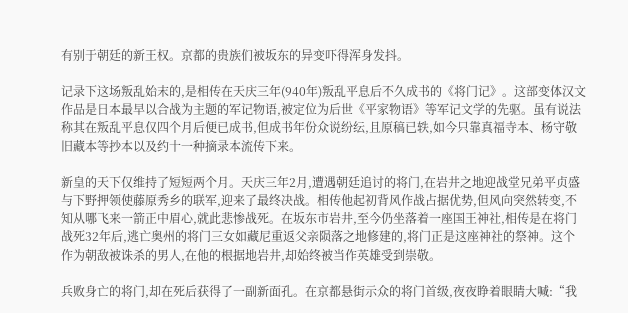有别于朝廷的新王权。京都的贵族们被坂东的异变吓得浑身发抖。

记录下这场叛乱始末的,是相传在天庆三年(940年)叛乱平息后不久成书的《将门记》。这部变体汉文作品是日本最早以合战为主题的军记物语,被定位为后世《平家物语》等军记文学的先驱。虽有说法称其在叛乱平息仅四个月后便已成书,但成书年份众说纷纭,且原稿已轶,如今只靠真福寺本、杨守敬旧藏本等抄本以及约十一种摘录本流传下来。

新皇的天下仅维持了短短两个月。天庆三年2月,遭遇朝廷追讨的将门,在岩井之地迎战堂兄弟平贞盛与下野押领使藤原秀乡的联军,迎来了最终决战。相传他起初背风作战占据优势,但风向突然转变,不知从哪飞来一箭正中眉心,就此悲惨战死。在坂东市岩井,至今仍坐落着一座国王神社,相传是在将门战死32年后,逃亡奥州的将门三女如藏尼重返父亲陨落之地修建的,将门正是这座神社的祭神。这个作为朝敌被诛杀的男人,在他的根据地岩井,却始终被当作英雄受到崇敬。

兵败身亡的将门,却在死后获得了一副新面孔。在京都悬街示众的将门首级,夜夜睁着眼睛大喊:“我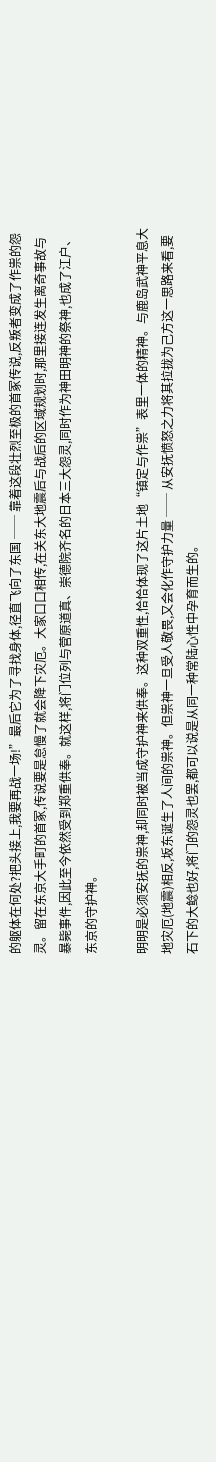的躯体在何处?把头接上,我要再战一场!”最后它为了寻找身体,径直飞向了东国 ── 靠着这段壮烈至极的首冢传说,反叛者变成了作祟的怨灵。留在东京大手町的首冢,传说要是怠慢了就会降下灾厄。大家口口相传,在关东大地震后与战后的区域规划时,那里接连发生离奇事故与暴毙事件,因此至今依然受到郑重供奉。就这样,将门位列与菅原道真、崇德院齐名的日本三大怨灵,同时作为神田明神的祭神,也成了江户、东京的守护神。

明明是必须安抚的祟神,却同时被当成守护神来供奉。这种双重性,恰恰体现了这片土地“镇定与作祟”表里一体的精神。与鹿岛武神平息大地灾厄(地震)相反,坂东诞生了人间的祟神。但祟神一旦受人敬畏,又会化作守护力量 ── 从安抚愤怒之力将其拉拢为己方这一思路来看,要石下的大鲶也好,将门的怨灵也罢,都可以说是从同一种常陆心性中孕育而生的。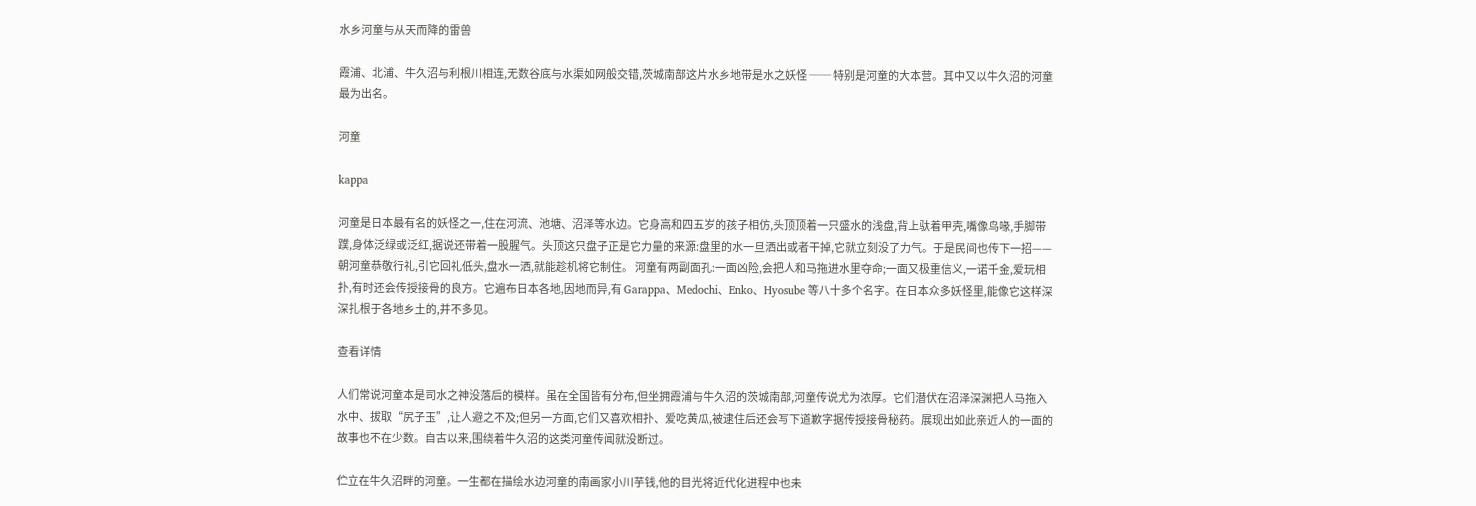水乡河童与从天而降的雷兽

霞浦、北浦、牛久沼与利根川相连,无数谷底与水渠如网般交错,茨城南部这片水乡地带是水之妖怪 ── 特别是河童的大本营。其中又以牛久沼的河童最为出名。

河童

kappa

河童是日本最有名的妖怪之一,住在河流、池塘、沼泽等水边。它身高和四五岁的孩子相仿,头顶顶着一只盛水的浅盘,背上驮着甲壳,嘴像鸟喙,手脚带蹼,身体泛绿或泛红,据说还带着一股腥气。头顶这只盘子正是它力量的来源:盘里的水一旦洒出或者干掉,它就立刻没了力气。于是民间也传下一招——朝河童恭敬行礼,引它回礼低头,盘水一洒,就能趁机将它制住。 河童有两副面孔:一面凶险,会把人和马拖进水里夺命;一面又极重信义,一诺千金,爱玩相扑,有时还会传授接骨的良方。它遍布日本各地,因地而异,有 Garappa、Medochi、Enko、Hyosube 等八十多个名字。在日本众多妖怪里,能像它这样深深扎根于各地乡土的,并不多见。

查看详情

人们常说河童本是司水之神没落后的模样。虽在全国皆有分布,但坐拥霞浦与牛久沼的茨城南部,河童传说尤为浓厚。它们潜伏在沼泽深渊把人马拖入水中、拔取“尻子玉”,让人避之不及;但另一方面,它们又喜欢相扑、爱吃黄瓜,被逮住后还会写下道歉字据传授接骨秘药。展现出如此亲近人的一面的故事也不在少数。自古以来,围绕着牛久沼的这类河童传闻就没断过。

伫立在牛久沼畔的河童。一生都在描绘水边河童的南画家小川芋钱,他的目光将近代化进程中也未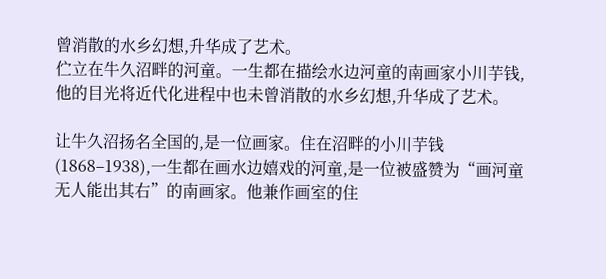曾消散的水乡幻想,升华成了艺术。
伫立在牛久沼畔的河童。一生都在描绘水边河童的南画家小川芋钱,他的目光将近代化进程中也未曾消散的水乡幻想,升华成了艺术。

让牛久沼扬名全国的,是一位画家。住在沼畔的小川芋钱(1868–1938),一生都在画水边嬉戏的河童,是一位被盛赞为“画河童无人能出其右”的南画家。他兼作画室的住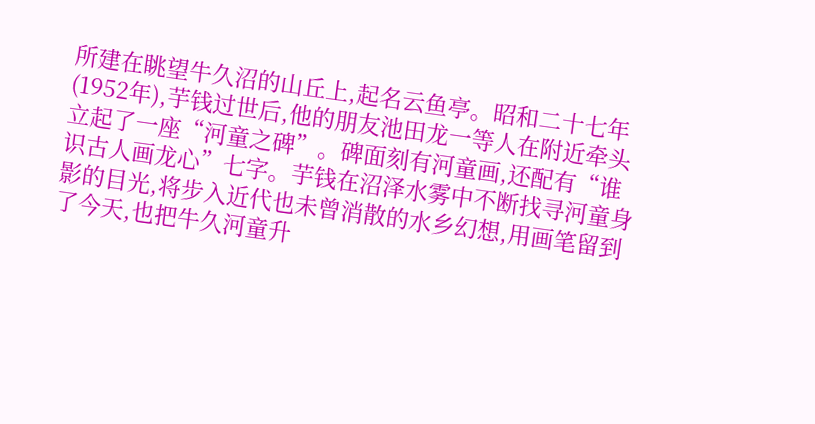所建在眺望牛久沼的山丘上,起名云鱼亭。昭和二十七年(1952年),芋钱过世后,他的朋友池田龙一等人在附近牵头立起了一座“河童之碑”。碑面刻有河童画,还配有“谁识古人画龙心”七字。芋钱在沼泽水雾中不断找寻河童身影的目光,将步入近代也未曾消散的水乡幻想,用画笔留到了今天,也把牛久河童升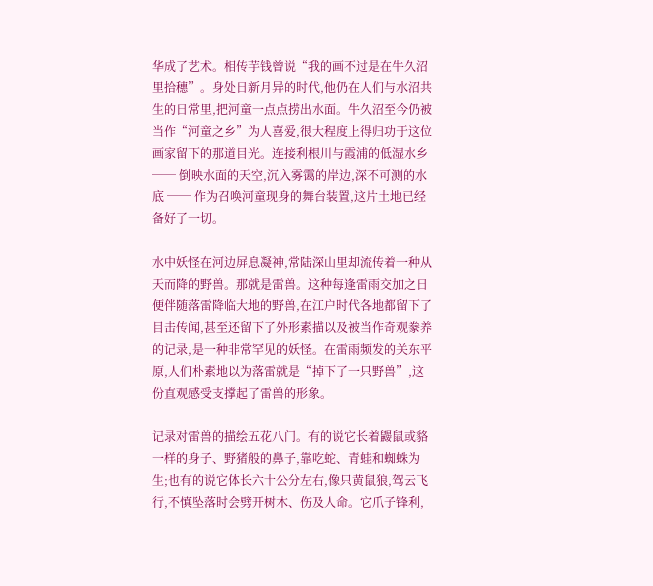华成了艺术。相传芋钱曾说“我的画不过是在牛久沼里拾穗”。身处日新月异的时代,他仍在人们与水沼共生的日常里,把河童一点点捞出水面。牛久沼至今仍被当作“河童之乡”为人喜爱,很大程度上得归功于这位画家留下的那道目光。连接利根川与霞浦的低湿水乡 ── 倒映水面的天空,沉入雾霭的岸边,深不可测的水底 ── 作为召唤河童现身的舞台装置,这片土地已经备好了一切。

水中妖怪在河边屏息凝神,常陆深山里却流传着一种从天而降的野兽。那就是雷兽。这种每逢雷雨交加之日便伴随落雷降临大地的野兽,在江户时代各地都留下了目击传闻,甚至还留下了外形素描以及被当作奇观豢养的记录,是一种非常罕见的妖怪。在雷雨频发的关东平原,人们朴素地以为落雷就是“掉下了一只野兽”,这份直观感受支撑起了雷兽的形象。

记录对雷兽的描绘五花八门。有的说它长着鼹鼠或貉一样的身子、野猪般的鼻子,靠吃蛇、青蛙和蜘蛛为生;也有的说它体长六十公分左右,像只黄鼠狼,驾云飞行,不慎坠落时会劈开树木、伤及人命。它爪子锋利,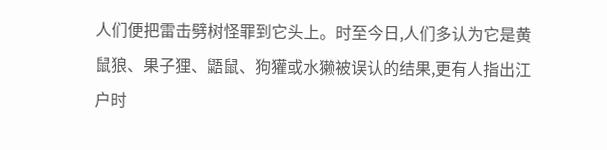人们便把雷击劈树怪罪到它头上。时至今日,人们多认为它是黄鼠狼、果子狸、鼯鼠、狗獾或水獭被误认的结果,更有人指出江户时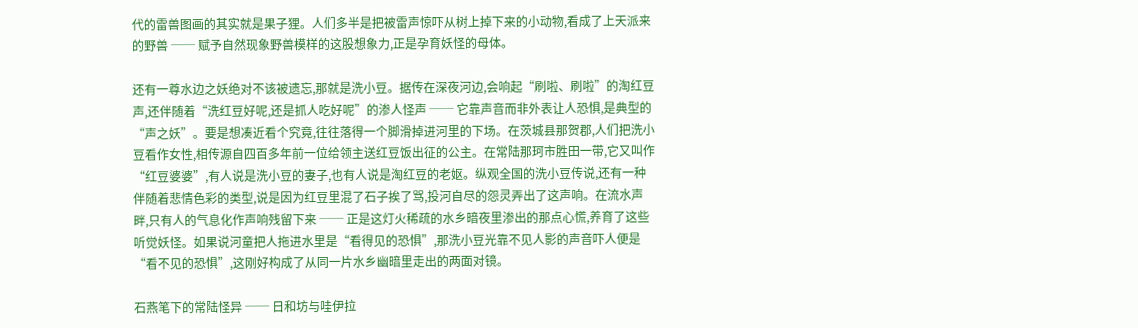代的雷兽图画的其实就是果子狸。人们多半是把被雷声惊吓从树上掉下来的小动物,看成了上天派来的野兽 ── 赋予自然现象野兽模样的这股想象力,正是孕育妖怪的母体。

还有一尊水边之妖绝对不该被遗忘,那就是洗小豆。据传在深夜河边,会响起“刷啦、刷啦”的淘红豆声,还伴随着“洗红豆好呢,还是抓人吃好呢”的渗人怪声 ── 它靠声音而非外表让人恐惧,是典型的“声之妖”。要是想凑近看个究竟,往往落得一个脚滑掉进河里的下场。在茨城县那贺郡,人们把洗小豆看作女性,相传源自四百多年前一位给领主送红豆饭出征的公主。在常陆那珂市胜田一带,它又叫作“红豆婆婆”,有人说是洗小豆的妻子,也有人说是淘红豆的老妪。纵观全国的洗小豆传说,还有一种伴随着悲情色彩的类型,说是因为红豆里混了石子挨了骂,投河自尽的怨灵弄出了这声响。在流水声畔,只有人的气息化作声响残留下来 ── 正是这灯火稀疏的水乡暗夜里渗出的那点心慌,养育了这些听觉妖怪。如果说河童把人拖进水里是“看得见的恐惧”,那洗小豆光靠不见人影的声音吓人便是“看不见的恐惧”,这刚好构成了从同一片水乡幽暗里走出的两面对镜。

石燕笔下的常陆怪异 ── 日和坊与哇伊拉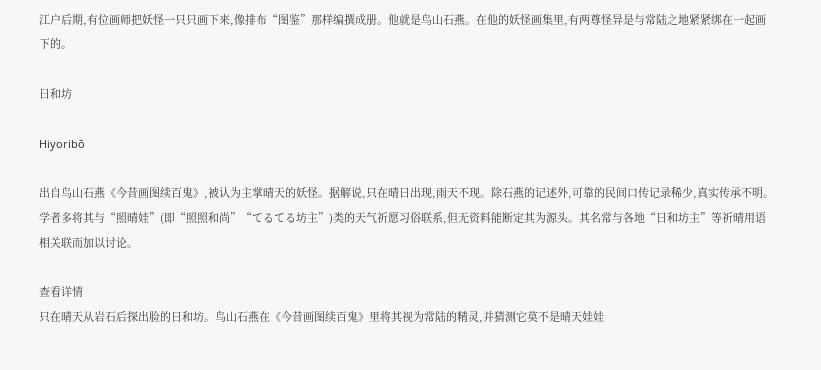江户后期,有位画师把妖怪一只只画下来,像排布“图鉴”那样编撰成册。他就是鸟山石燕。在他的妖怪画集里,有两尊怪异是与常陆之地紧紧绑在一起画下的。

日和坊

Hiyoribō

出自鸟山石燕《今昔画图续百鬼》,被认为主掌晴天的妖怪。据解说,只在晴日出现,雨天不现。除石燕的记述外,可靠的民间口传记录稀少,真实传承不明。学者多将其与“照晴娃”(即“照照和尚”“てるてる坊主”)类的天气祈愿习俗联系,但无资料能断定其为源头。其名常与各地“日和坊主”等祈晴用语相关联而加以讨论。

查看详情
只在晴天从岩石后探出脸的日和坊。鸟山石燕在《今昔画图续百鬼》里将其视为常陆的精灵,并猜测它莫不是晴天娃娃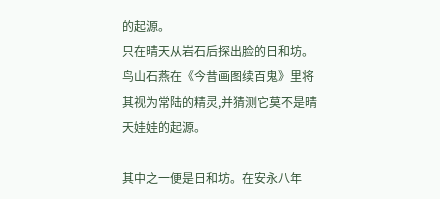的起源。
只在晴天从岩石后探出脸的日和坊。鸟山石燕在《今昔画图续百鬼》里将其视为常陆的精灵,并猜测它莫不是晴天娃娃的起源。

其中之一便是日和坊。在安永八年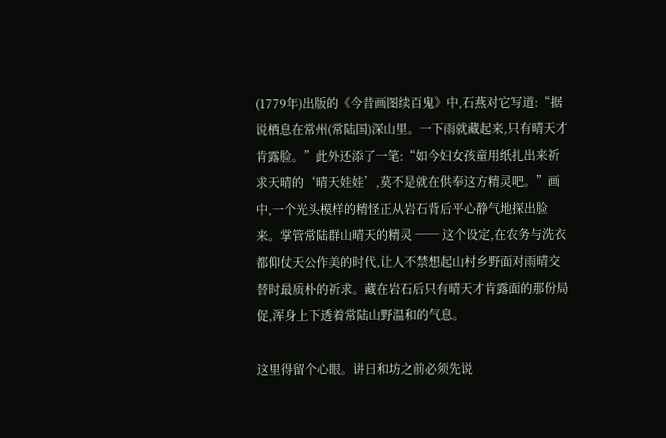(1779年)出版的《今昔画图续百鬼》中,石燕对它写道:“据说栖息在常州(常陆国)深山里。一下雨就藏起来,只有晴天才肯露脸。”此外还添了一笔:“如今妇女孩童用纸扎出来祈求天晴的‘晴天娃娃’,莫不是就在供奉这方精灵吧。”画中,一个光头模样的精怪正从岩石背后平心静气地探出脸来。掌管常陆群山晴天的精灵 ── 这个设定,在农务与洗衣都仰仗天公作美的时代,让人不禁想起山村乡野面对雨晴交替时最质朴的祈求。藏在岩石后只有晴天才肯露面的那份局促,浑身上下透着常陆山野温和的气息。

这里得留个心眼。讲日和坊之前必须先说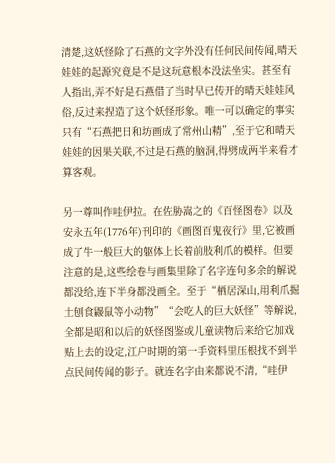清楚,这妖怪除了石燕的文字外没有任何民间传闻,晴天娃娃的起源究竟是不是这玩意根本没法坐实。甚至有人指出,弄不好是石燕借了当时早已传开的晴天娃娃风俗,反过来捏造了这个妖怪形象。唯一可以确定的事实只有“石燕把日和坊画成了常州山精”,至于它和晴天娃娃的因果关联,不过是石燕的脑洞,得劈成两半来看才算客观。

另一尊叫作哇伊拉。在佐胁嵩之的《百怪图卷》以及安永五年(1776年)刊印的《画图百鬼夜行》里,它被画成了牛一般巨大的躯体上长着前肢利爪的模样。但要注意的是,这些绘卷与画集里除了名字连句多余的解说都没给,连下半身都没画全。至于“栖居深山,用利爪掘土刨食鼹鼠等小动物”“会吃人的巨大妖怪”等解说,全都是昭和以后的妖怪图鉴或儿童读物后来给它加戏贴上去的设定,江户时期的第一手资料里压根找不到半点民间传闻的影子。就连名字由来都说不清,“哇伊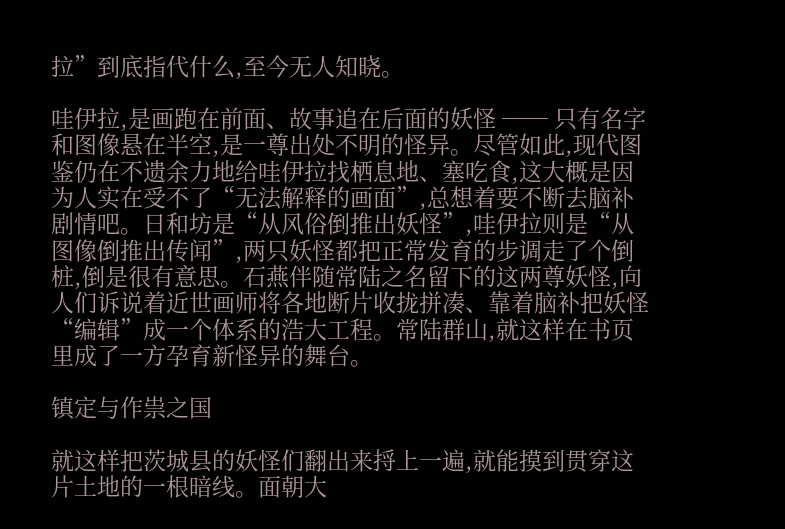拉”到底指代什么,至今无人知晓。

哇伊拉,是画跑在前面、故事追在后面的妖怪 ── 只有名字和图像悬在半空,是一尊出处不明的怪异。尽管如此,现代图鉴仍在不遗余力地给哇伊拉找栖息地、塞吃食,这大概是因为人实在受不了“无法解释的画面”,总想着要不断去脑补剧情吧。日和坊是“从风俗倒推出妖怪”,哇伊拉则是“从图像倒推出传闻”,两只妖怪都把正常发育的步调走了个倒桩,倒是很有意思。石燕伴随常陆之名留下的这两尊妖怪,向人们诉说着近世画师将各地断片收拢拼凑、靠着脑补把妖怪“编辑”成一个体系的浩大工程。常陆群山,就这样在书页里成了一方孕育新怪异的舞台。

镇定与作祟之国

就这样把茨城县的妖怪们翻出来捋上一遍,就能摸到贯穿这片土地的一根暗线。面朝大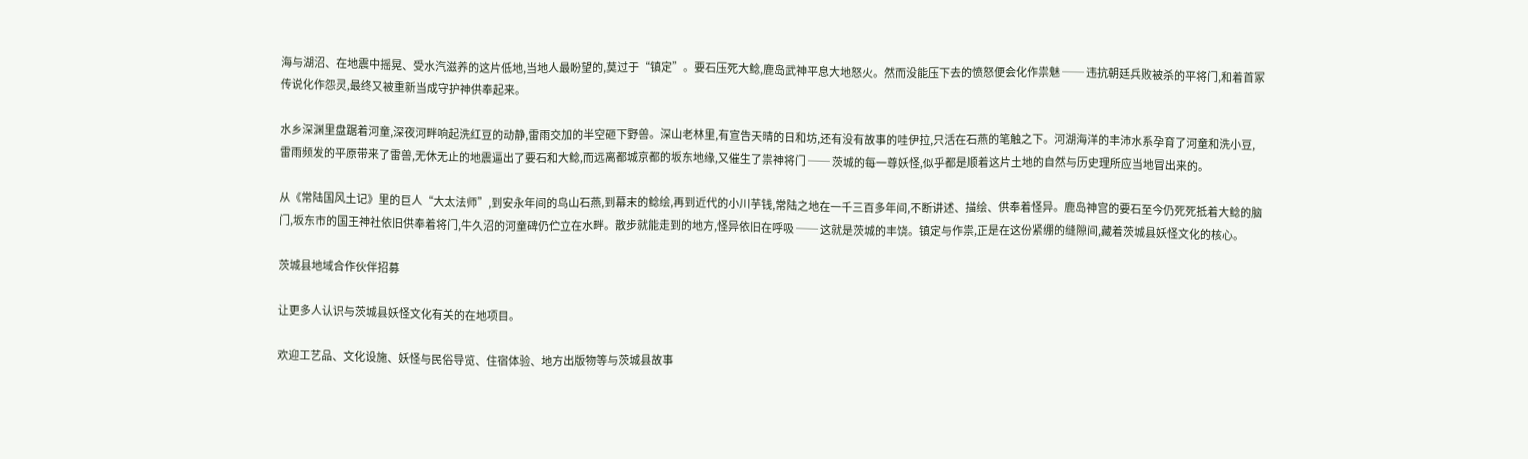海与湖沼、在地震中摇晃、受水汽滋养的这片低地,当地人最盼望的,莫过于“镇定”。要石压死大鲶,鹿岛武神平息大地怒火。然而没能压下去的愤怒便会化作祟魅 ── 违抗朝廷兵败被杀的平将门,和着首冢传说化作怨灵,最终又被重新当成守护神供奉起来。

水乡深渊里盘踞着河童,深夜河畔响起洗红豆的动静,雷雨交加的半空砸下野兽。深山老林里,有宣告天晴的日和坊,还有没有故事的哇伊拉,只活在石燕的笔触之下。河湖海洋的丰沛水系孕育了河童和洗小豆,雷雨频发的平原带来了雷兽,无休无止的地震逼出了要石和大鲶,而远离都城京都的坂东地缘,又催生了祟神将门 ── 茨城的每一尊妖怪,似乎都是顺着这片土地的自然与历史理所应当地冒出来的。

从《常陆国风土记》里的巨人“大太法师”,到安永年间的鸟山石燕,到幕末的鲶绘,再到近代的小川芋钱,常陆之地在一千三百多年间,不断讲述、描绘、供奉着怪异。鹿岛神宫的要石至今仍死死抵着大鲶的脑门,坂东市的国王神社依旧供奉着将门,牛久沼的河童碑仍伫立在水畔。散步就能走到的地方,怪异依旧在呼吸 ── 这就是茨城的丰饶。镇定与作祟,正是在这份紧绷的缝隙间,藏着茨城县妖怪文化的核心。

茨城县地域合作伙伴招募

让更多人认识与茨城县妖怪文化有关的在地项目。

欢迎工艺品、文化设施、妖怪与民俗导览、住宿体验、地方出版物等与茨城县故事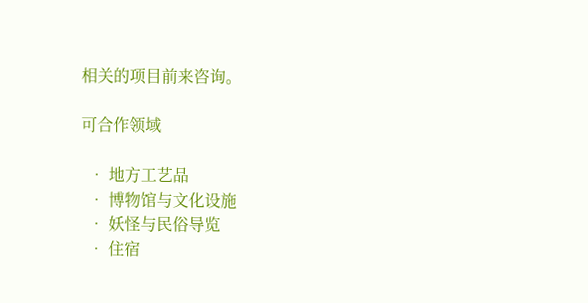相关的项目前来咨询。

可合作领域

  • 地方工艺品
  • 博物馆与文化设施
  • 妖怪与民俗导览
  • 住宿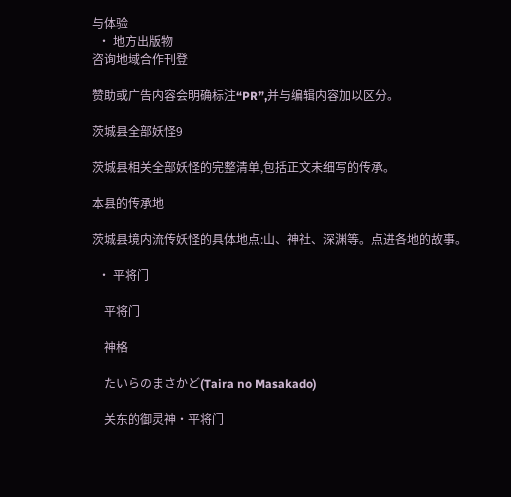与体验
  • 地方出版物
咨询地域合作刊登

赞助或广告内容会明确标注“PR”,并与编辑内容加以区分。

茨城县全部妖怪9

茨城县相关全部妖怪的完整清单,包括正文未细写的传承。

本县的传承地

茨城县境内流传妖怪的具体地点:山、神社、深渊等。点进各地的故事。

  • 平将门

    平将门

    神格

    たいらのまさかど(Taira no Masakado)

    关东的御灵神·平将门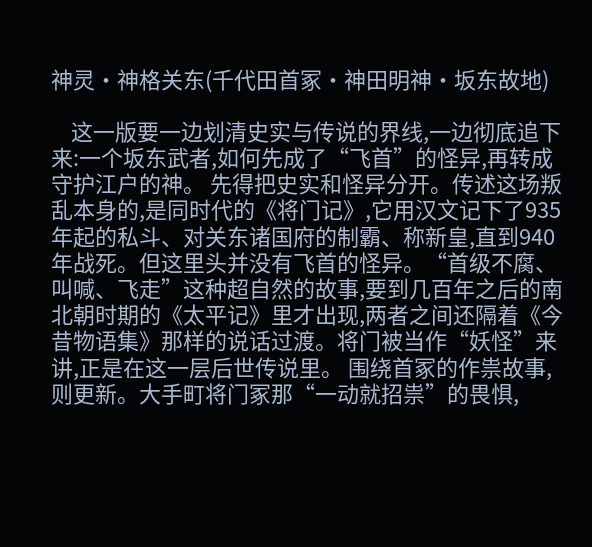神灵·神格关东(千代田首冢·神田明神·坂东故地)

    这一版要一边划清史实与传说的界线,一边彻底追下来:一个坂东武者,如何先成了“飞首”的怪异,再转成守护江户的神。 先得把史实和怪异分开。传述这场叛乱本身的,是同时代的《将门记》,它用汉文记下了935年起的私斗、对关东诸国府的制霸、称新皇,直到940年战死。但这里头并没有飞首的怪异。“首级不腐、叫喊、飞走”这种超自然的故事,要到几百年之后的南北朝时期的《太平记》里才出现,两者之间还隔着《今昔物语集》那样的说话过渡。将门被当作“妖怪”来讲,正是在这一层后世传说里。 围绕首冢的作祟故事,则更新。大手町将门冢那“一动就招祟”的畏惧,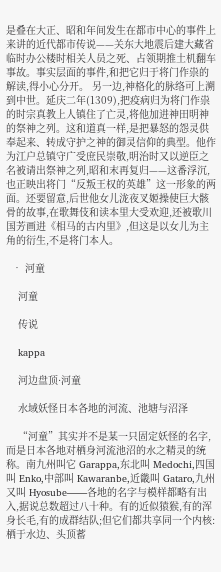是叠在大正、昭和年间发生在都市中心的事件上来讲的近代都市传说——关东大地震后建大藏省临时办公楼时相关人员之死、占领期推土机翻车事故。事实层面的事件,和把它归于将门作祟的解读,得小心分开。 另一边,神格化的脉络可上溯到中世。延庆二年(1309),把疫病归为将门作祟的时宗真教上人镇住了亡灵,将他加进神田明神的祭神之列。这和道真一样,是把暴怒的怨灵供奉起来、转成守护之神的御灵信仰的典型。他作为江户总镇守广受庶民崇敬,明治时又以逆臣之名被请出祭神之列,昭和末再复归——这番浮沉,也正映出将门“反叛王权的英雄”这一形象的两面。还要留意,后世他女儿泷夜叉姬操使巨大骸骨的故事,在歌舞伎和读本里大受欢迎,还被歌川国芳画进《相马的古内里》,但这是以女儿为主角的衍生,不是将门本人。

  • 河童

    河童

    传说

    kappa

    河边盘顶·河童

    水域妖怪日本各地的河流、池塘与沼泽

    “河童”其实并不是某一只固定妖怪的名字,而是日本各地对栖身河流池沼的水之精灵的统称。南九州叫它 Garappa,东北叫 Medochi,四国叫 Enko,中部叫 Kawaranbe,近畿叫 Gataro,九州又叫 Hyosube——各地的名字与模样都略有出入,据说总数超过八十种。有的近似猿猴,有的浑身长毛,有的成群结队;但它们都共享同一个内核:栖于水边、头顶蓄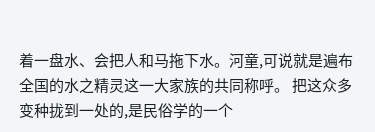着一盘水、会把人和马拖下水。河童,可说就是遍布全国的水之精灵这一大家族的共同称呼。 把这众多变种拢到一处的,是民俗学的一个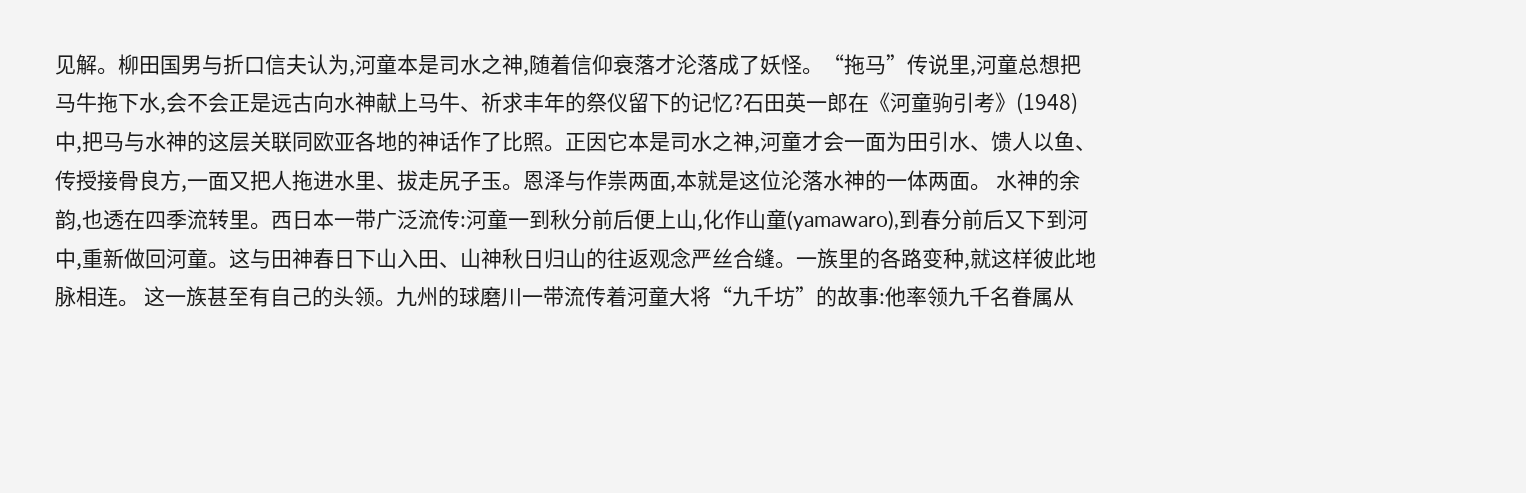见解。柳田国男与折口信夫认为,河童本是司水之神,随着信仰衰落才沦落成了妖怪。“拖马”传说里,河童总想把马牛拖下水,会不会正是远古向水神献上马牛、祈求丰年的祭仪留下的记忆?石田英一郎在《河童驹引考》(1948)中,把马与水神的这层关联同欧亚各地的神话作了比照。正因它本是司水之神,河童才会一面为田引水、馈人以鱼、传授接骨良方,一面又把人拖进水里、拔走尻子玉。恩泽与作祟两面,本就是这位沦落水神的一体两面。 水神的余韵,也透在四季流转里。西日本一带广泛流传:河童一到秋分前后便上山,化作山童(yamawaro),到春分前后又下到河中,重新做回河童。这与田神春日下山入田、山神秋日归山的往返观念严丝合缝。一族里的各路变种,就这样彼此地脉相连。 这一族甚至有自己的头领。九州的球磨川一带流传着河童大将“九千坊”的故事:他率领九千名眷属从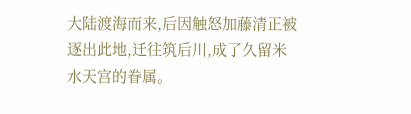大陆渡海而来,后因触怒加藤清正被逐出此地,迁往筑后川,成了久留米水天宫的眷属。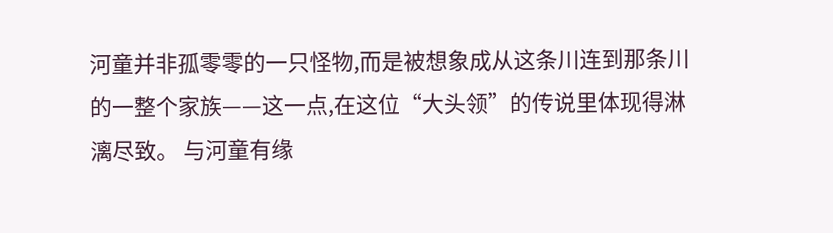河童并非孤零零的一只怪物,而是被想象成从这条川连到那条川的一整个家族——这一点,在这位“大头领”的传说里体现得淋漓尽致。 与河童有缘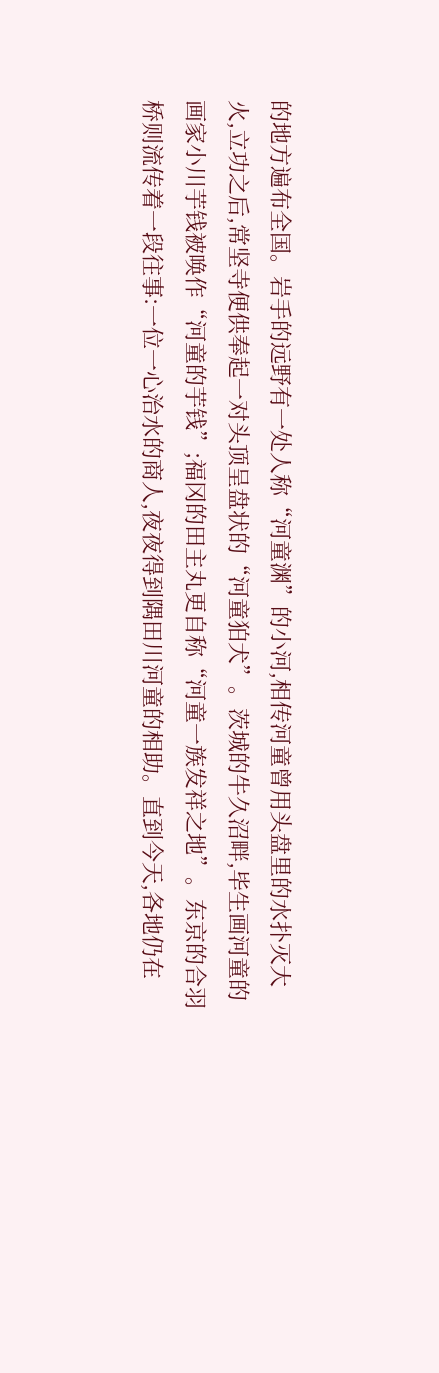的地方遍布全国。岩手的远野有一处人称“河童渊”的小河,相传河童曾用头盘里的水扑灭大火,立功之后,常坚寺便供奉起一对头顶呈盘状的“河童狛犬”。茨城的牛久沼畔,毕生画河童的画家小川芋钱被唤作“河童的芋钱”;福冈的田主丸更自称“河童一族发祥之地”。东京的合羽桥则流传着一段往事:一位一心治水的商人,夜夜得到隅田川河童的相助。直到今天,各地仍在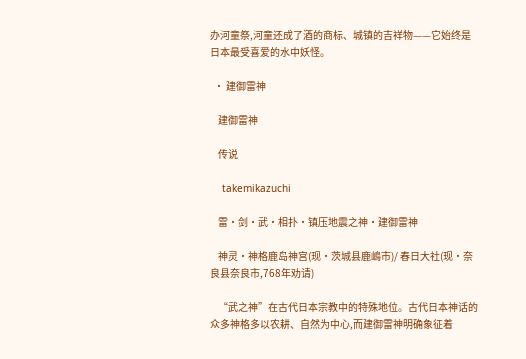办河童祭,河童还成了酒的商标、城镇的吉祥物——它始终是日本最受喜爱的水中妖怪。

  • 建御雷神

    建御雷神

    传说

    takemikazuchi

    雷·剑·武·相扑·镇压地震之神·建御雷神

    神灵・神格鹿岛神宫(现·茨城县鹿嶋市)/ 春日大社(现·奈良县奈良市,768年劝请)

    “武之神”在古代日本宗教中的特殊地位。古代日本神话的众多神格多以农耕、自然为中心,而建御雷神明确象征着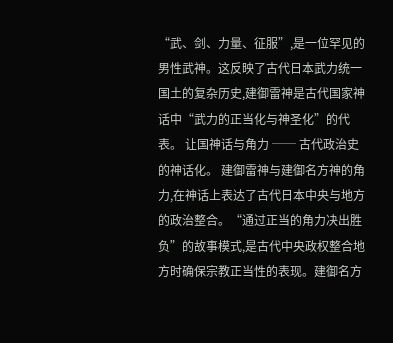“武、剑、力量、征服”,是一位罕见的男性武神。这反映了古代日本武力统一国土的复杂历史,建御雷神是古代国家神话中“武力的正当化与神圣化”的代表。 让国神话与角力 ── 古代政治史的神话化。 建御雷神与建御名方神的角力,在神话上表达了古代日本中央与地方的政治整合。“通过正当的角力决出胜负”的故事模式,是古代中央政权整合地方时确保宗教正当性的表现。建御名方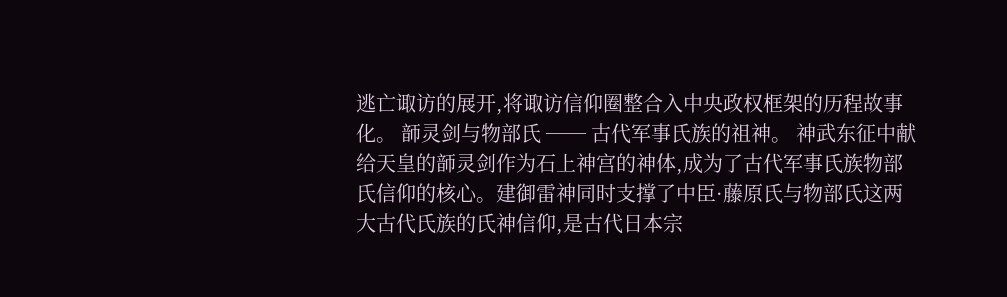逃亡诹访的展开,将诹访信仰圈整合入中央政权框架的历程故事化。 韴灵剑与物部氏 ── 古代军事氏族的祖神。 神武东征中献给天皇的韴灵剑作为石上神宫的神体,成为了古代军事氏族物部氏信仰的核心。建御雷神同时支撑了中臣·藤原氏与物部氏这两大古代氏族的氏神信仰,是古代日本宗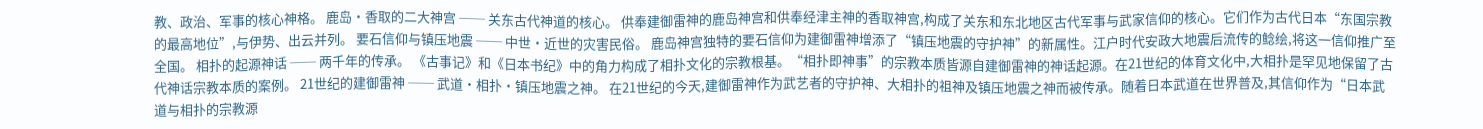教、政治、军事的核心神格。 鹿岛·香取的二大神宫 ── 关东古代神道的核心。 供奉建御雷神的鹿岛神宫和供奉经津主神的香取神宫,构成了关东和东北地区古代军事与武家信仰的核心。它们作为古代日本“东国宗教的最高地位”,与伊势、出云并列。 要石信仰与镇压地震 ── 中世·近世的灾害民俗。 鹿岛神宫独特的要石信仰为建御雷神增添了“镇压地震的守护神”的新属性。江户时代安政大地震后流传的鲶绘,将这一信仰推广至全国。 相扑的起源神话 ── 两千年的传承。 《古事记》和《日本书纪》中的角力构成了相扑文化的宗教根基。“相扑即神事”的宗教本质皆源自建御雷神的神话起源。在21世纪的体育文化中,大相扑是罕见地保留了古代神话宗教本质的案例。 21世纪的建御雷神 ── 武道·相扑·镇压地震之神。 在21世纪的今天,建御雷神作为武艺者的守护神、大相扑的祖神及镇压地震之神而被传承。随着日本武道在世界普及,其信仰作为“日本武道与相扑的宗教源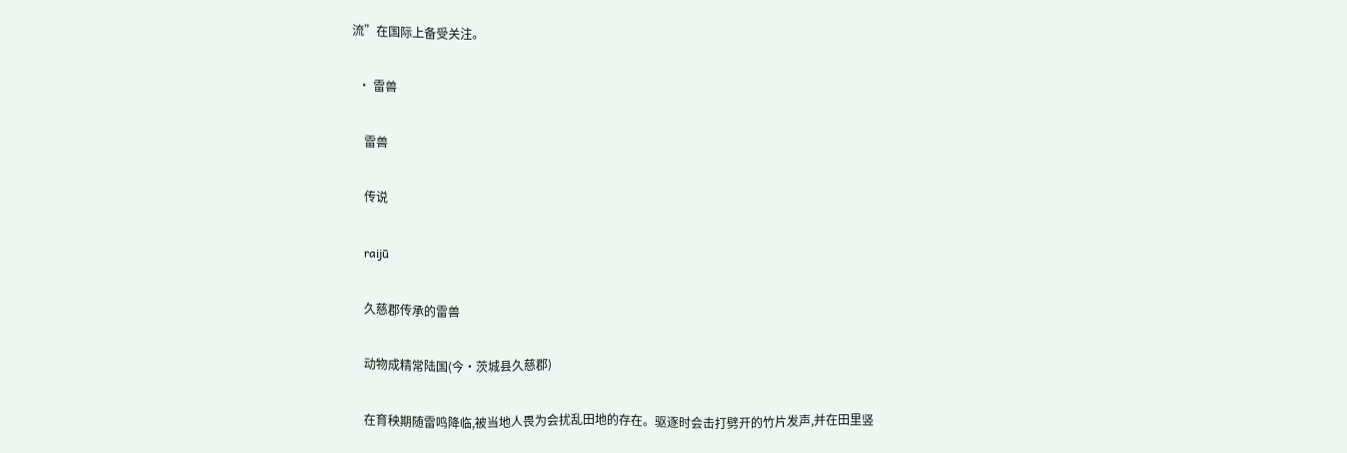流”在国际上备受关注。

  • 雷兽

    雷兽

    传说

    raijū

    久慈郡传承的雷兽

    动物成精常陆国(今・茨城县久慈郡)

    在育秧期随雷鸣降临,被当地人畏为会扰乱田地的存在。驱逐时会击打劈开的竹片发声,并在田里竖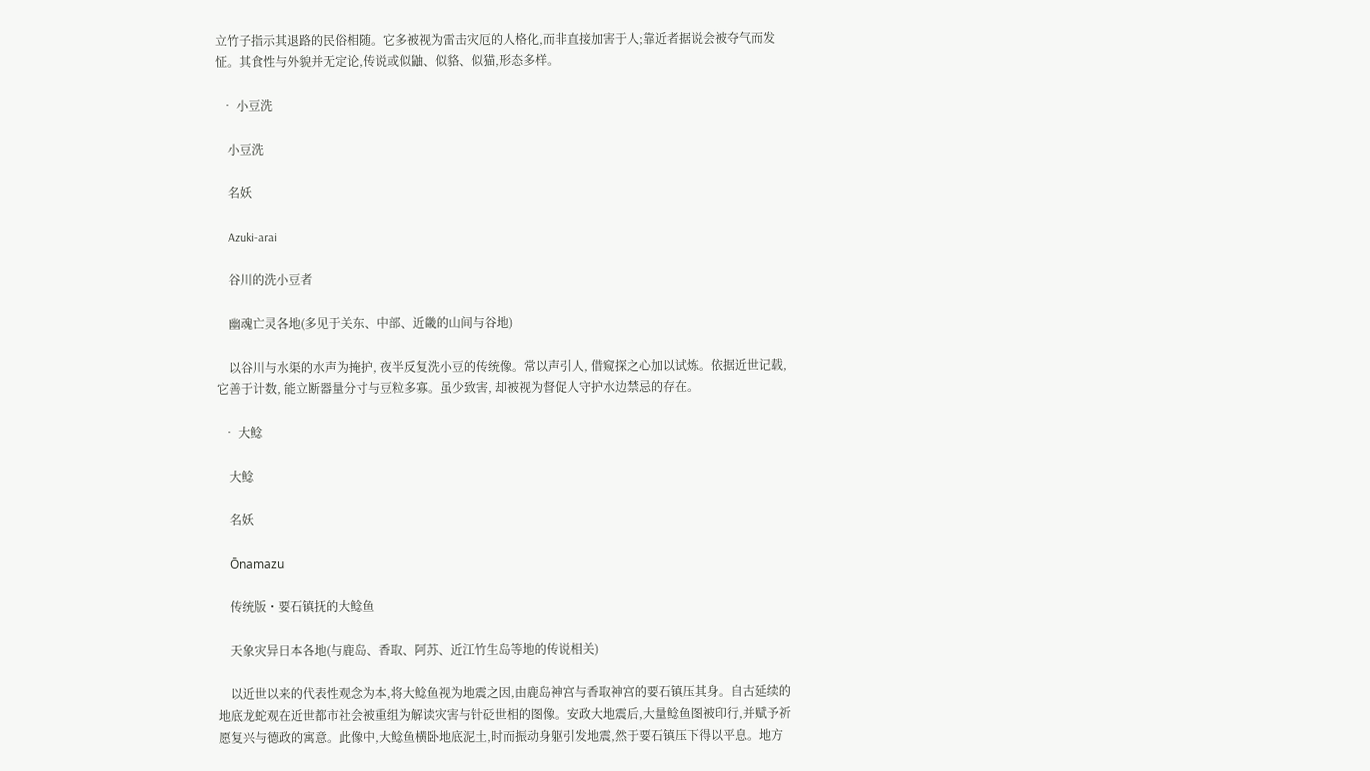立竹子指示其退路的民俗相随。它多被视为雷击灾厄的人格化,而非直接加害于人;靠近者据说会被夺气而发怔。其食性与外貌并无定论,传说或似鼬、似貉、似猫,形态多样。

  • 小豆洗

    小豆洗

    名妖

    Azuki-arai

    谷川的洗小豆者

    幽魂亡灵各地(多见于关东、中部、近畿的山间与谷地)

    以谷川与水渠的水声为掩护, 夜半反复洗小豆的传统像。常以声引人, 借窥探之心加以试炼。依据近世记载, 它善于计数, 能立断器量分寸与豆粒多寡。虽少致害, 却被视为督促人守护水边禁忌的存在。

  • 大鲶

    大鲶

    名妖

    Ōnamazu

    传统版・要石镇抚的大鲶鱼

    天象灾异日本各地(与鹿岛、香取、阿苏、近江竹生岛等地的传说相关)

    以近世以来的代表性观念为本,将大鲶鱼视为地震之因,由鹿岛神宫与香取神宫的要石镇压其身。自古延续的地底龙蛇观在近世都市社会被重组为解读灾害与针砭世相的图像。安政大地震后,大量鲶鱼图被印行,并赋予祈愿复兴与德政的寓意。此像中,大鲶鱼横卧地底泥土,时而振动身躯引发地震,然于要石镇压下得以平息。地方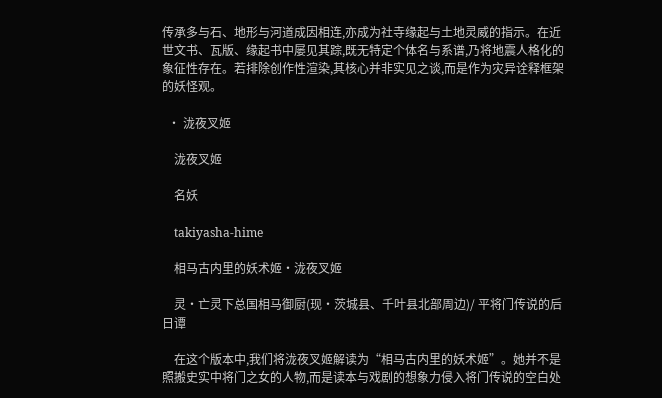传承多与石、地形与河道成因相连,亦成为社寺缘起与土地灵威的指示。在近世文书、瓦版、缘起书中屡见其踪,既无特定个体名与系谱,乃将地震人格化的象征性存在。若排除创作性渲染,其核心并非实见之谈,而是作为灾异诠释框架的妖怪观。

  • 泷夜叉姬

    泷夜叉姬

    名妖

    takiyasha-hime

    相马古内里的妖术姬・泷夜叉姬

    灵・亡灵下总国相马御厨(现·茨城县、千叶县北部周边)/ 平将门传说的后日谭

    在这个版本中,我们将泷夜叉姬解读为“相马古内里的妖术姬”。她并不是照搬史实中将门之女的人物,而是读本与戏剧的想象力侵入将门传说的空白处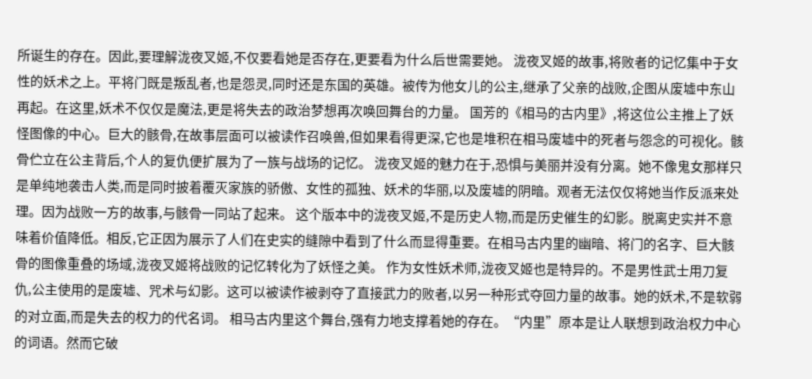所诞生的存在。因此,要理解泷夜叉姬,不仅要看她是否存在,更要看为什么后世需要她。 泷夜叉姬的故事,将败者的记忆集中于女性的妖术之上。平将门既是叛乱者,也是怨灵,同时还是东国的英雄。被传为他女儿的公主,继承了父亲的战败,企图从废墟中东山再起。在这里,妖术不仅仅是魔法,更是将失去的政治梦想再次唤回舞台的力量。 国芳的《相马的古内里》,将这位公主推上了妖怪图像的中心。巨大的骸骨,在故事层面可以被读作召唤兽,但如果看得更深,它也是堆积在相马废墟中的死者与怨念的可视化。骸骨伫立在公主背后,个人的复仇便扩展为了一族与战场的记忆。 泷夜叉姬的魅力在于,恐惧与美丽并没有分离。她不像鬼女那样只是单纯地袭击人类,而是同时披着覆灭家族的骄傲、女性的孤独、妖术的华丽,以及废墟的阴暗。观者无法仅仅将她当作反派来处理。因为战败一方的故事,与骸骨一同站了起来。 这个版本中的泷夜叉姬,不是历史人物,而是历史催生的幻影。脱离史实并不意味着价值降低。相反,它正因为展示了人们在史实的缝隙中看到了什么而显得重要。在相马古内里的幽暗、将门的名字、巨大骸骨的图像重叠的场域,泷夜叉姬将战败的记忆转化为了妖怪之美。 作为女性妖术师,泷夜叉姬也是特异的。不是男性武士用刀复仇,公主使用的是废墟、咒术与幻影。这可以被读作被剥夺了直接武力的败者,以另一种形式夺回力量的故事。她的妖术,不是软弱的对立面,而是失去的权力的代名词。 相马古内里这个舞台,强有力地支撑着她的存在。“内里”原本是让人联想到政治权力中心的词语。然而它破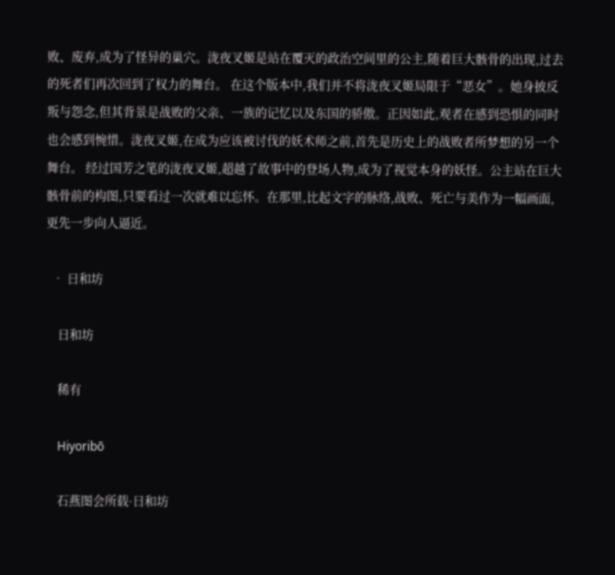败、废弃,成为了怪异的巢穴。泷夜叉姬是站在覆灭的政治空间里的公主,随着巨大骸骨的出现,过去的死者们再次回到了权力的舞台。 在这个版本中,我们并不将泷夜叉姬局限于“恶女”。她身披反叛与怨念,但其背景是战败的父亲、一族的记忆以及东国的骄傲。正因如此,观者在感到恐惧的同时也会感到惋惜。泷夜叉姬,在成为应该被讨伐的妖术师之前,首先是历史上的战败者所梦想的另一个舞台。 经过国芳之笔的泷夜叉姬,超越了故事中的登场人物,成为了视觉本身的妖怪。公主站在巨大骸骨前的构图,只要看过一次就难以忘怀。在那里,比起文字的脉络,战败、死亡与美作为一幅画面,更先一步向人逼近。

  • 日和坊

    日和坊

    稀有

    Hiyoribō

    石燕图会所载·日和坊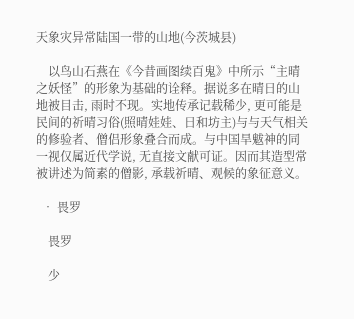天象灾异常陆国一带的山地(今茨城县)

    以鸟山石燕在《今昔画图续百鬼》中所示“主晴之妖怪”的形象为基础的诠释。据说多在晴日的山地被目击, 雨时不现。实地传承记载稀少, 更可能是民间的祈晴习俗(照晴娃娃、日和坊主)与与天气相关的修验者、僧侣形象叠合而成。与中国旱魃神的同一视仅属近代学说, 无直接文献可证。因而其造型常被讲述为简素的僧影, 承载祈晴、观候的象征意义。

  • 畏罗

    畏罗

    少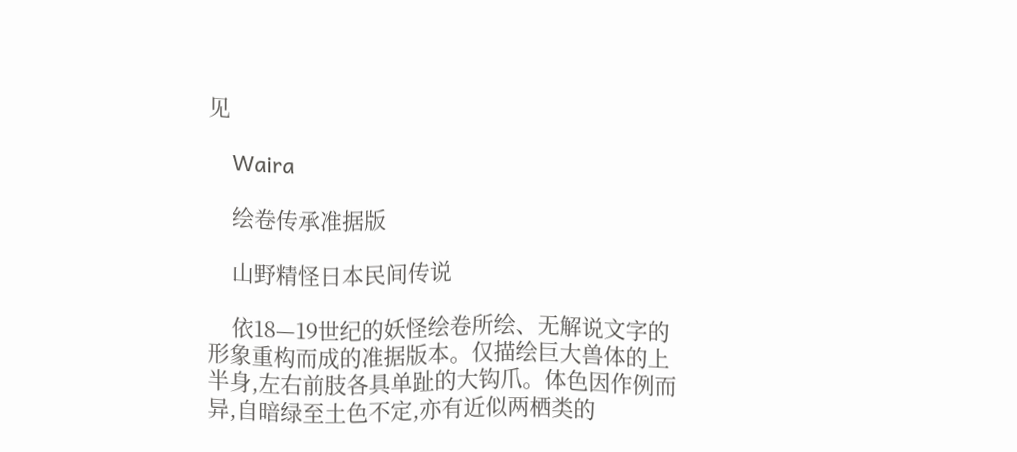见

    Waira

    绘卷传承准据版

    山野精怪日本民间传说

    依18—19世纪的妖怪绘卷所绘、无解说文字的形象重构而成的准据版本。仅描绘巨大兽体的上半身,左右前肢各具单趾的大钩爪。体色因作例而异,自暗绿至土色不定,亦有近似两栖类的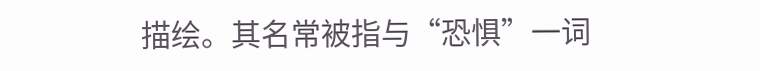描绘。其名常被指与“恐惧”一词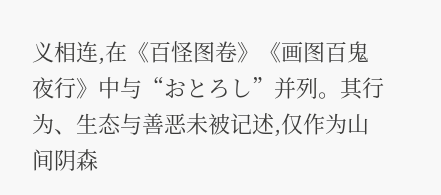义相连,在《百怪图卷》《画图百鬼夜行》中与“おとろし”并列。其行为、生态与善恶未被记述,仅作为山间阴森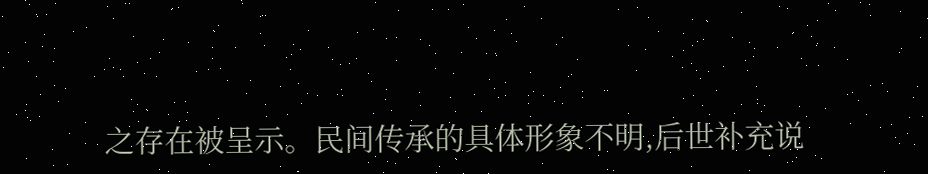之存在被呈示。民间传承的具体形象不明,后世补充说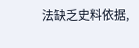法缺乏史料依据,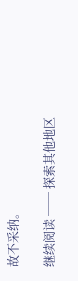故不采纳。

继续阅读 ── 探索其他地区